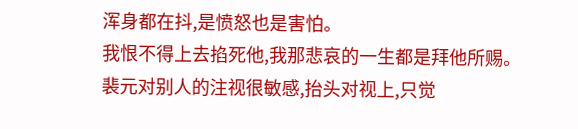浑身都在抖,是愤怒也是害怕。
我恨不得上去掐死他,我那悲哀的一生都是拜他所赐。
裴元对别人的注视很敏感,抬头对视上,只觉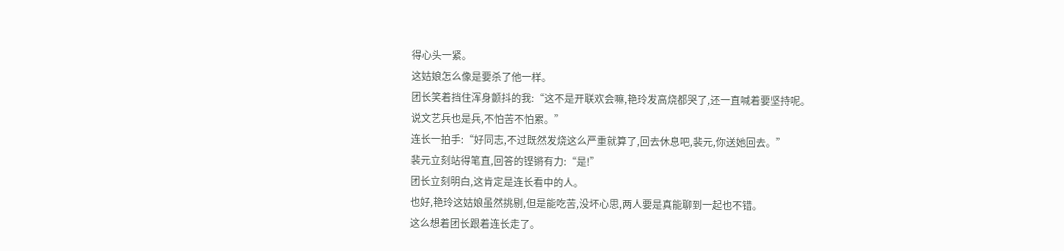得心头一紧。
这姑娘怎么像是要杀了他一样。
团长笑着挡住浑身颤抖的我:“这不是开联欢会嘛,艳玲发高烧都哭了,还一直喊着要坚持呢。
说文艺兵也是兵,不怕苦不怕累。”
连长一拍手:“好同志,不过既然发烧这么严重就算了,回去休息吧,裴元,你送她回去。”
裴元立刻站得笔直,回答的铿锵有力:“是!”
团长立刻明白,这肯定是连长看中的人。
也好,艳玲这姑娘虽然挑剔,但是能吃苦,没坏心思,两人要是真能聊到一起也不错。
这么想着团长跟着连长走了。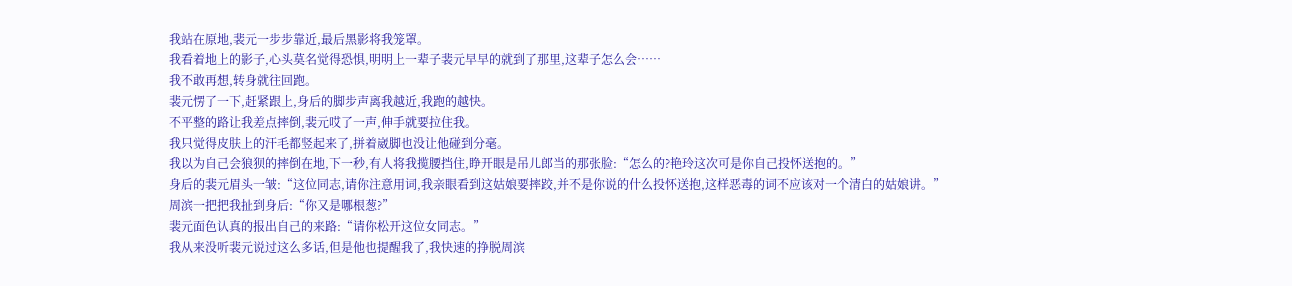我站在原地,裴元一步步靠近,最后黑影将我笼罩。
我看着地上的影子,心头莫名觉得恐惧,明明上一辈子裴元早早的就到了那里,这辈子怎么会……
我不敢再想,转身就往回跑。
裴元愣了一下,赶紧跟上,身后的脚步声离我越近,我跑的越快。
不平整的路让我差点摔倒,裴元哎了一声,伸手就要拉住我。
我只觉得皮肤上的汗毛都竖起来了,拼着崴脚也没让他碰到分毫。
我以为自己会狼狈的摔倒在地,下一秒,有人将我揽腰挡住,睁开眼是吊儿郎当的那张脸:“怎么的?艳玲这次可是你自己投怀送抱的。”
身后的裴元眉头一皱:“这位同志,请你注意用词,我亲眼看到这姑娘要摔跤,并不是你说的什么投怀送抱,这样恶毒的词不应该对一个清白的姑娘讲。”
周滨一把把我扯到身后:“你又是哪根葱?”
裴元面色认真的报出自己的来路:“请你松开这位女同志。”
我从来没听裴元说过这么多话,但是他也提醒我了,我快速的挣脱周滨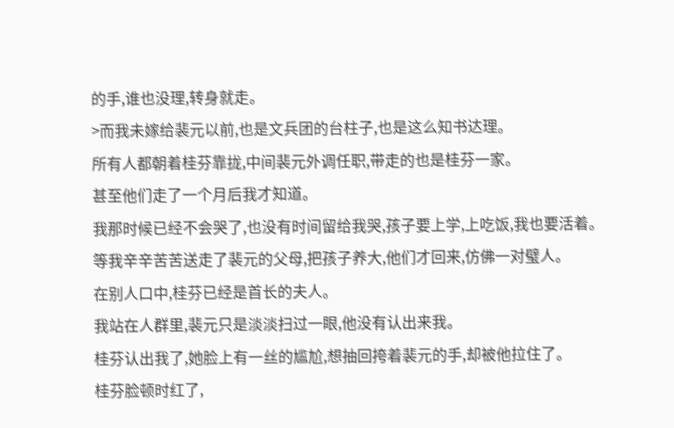的手,谁也没理,转身就走。
>而我未嫁给裴元以前,也是文兵团的台柱子,也是这么知书达理。
所有人都朝着桂芬靠拢,中间裴元外调任职,带走的也是桂芬一家。
甚至他们走了一个月后我才知道。
我那时候已经不会哭了,也没有时间留给我哭,孩子要上学,上吃饭,我也要活着。
等我辛辛苦苦送走了裴元的父母,把孩子养大,他们才回来,仿佛一对璧人。
在别人口中,桂芬已经是首长的夫人。
我站在人群里,裴元只是淡淡扫过一眼,他没有认出来我。
桂芬认出我了,她脸上有一丝的尴尬,想抽回挎着裴元的手,却被他拉住了。
桂芬脸顿时红了,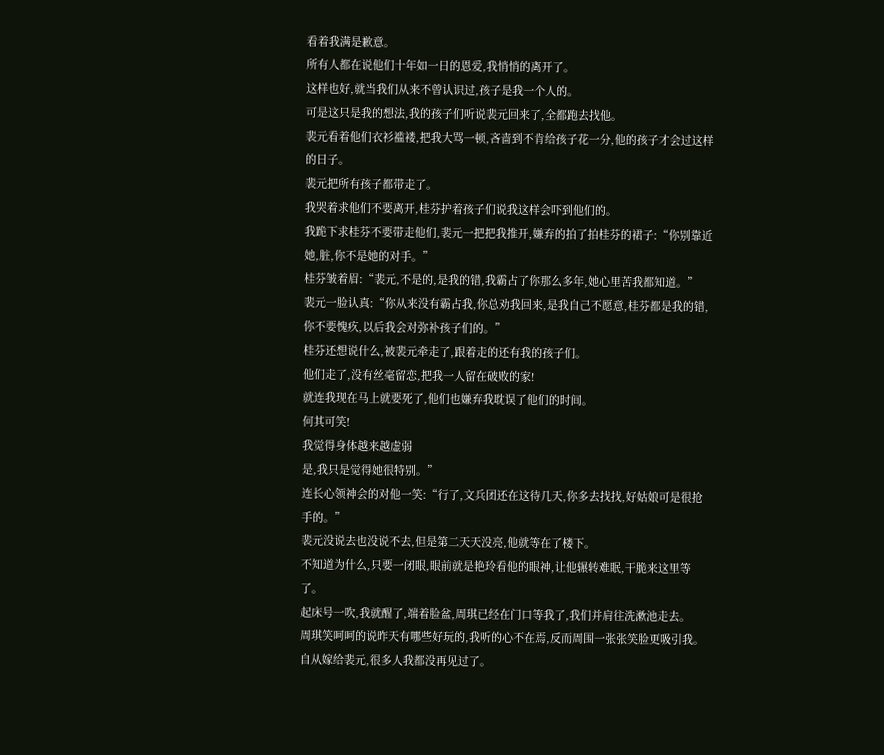看着我满是歉意。
所有人都在说他们十年如一日的恩爱,我悄悄的离开了。
这样也好,就当我们从来不曾认识过,孩子是我一个人的。
可是这只是我的想法,我的孩子们听说裴元回来了,全都跑去找他。
裴元看着他们衣衫褴褛,把我大骂一顿,吝啬到不肯给孩子花一分,他的孩子才会过这样的日子。
裴元把所有孩子都带走了。
我哭着求他们不要离开,桂芬护着孩子们说我这样会吓到他们的。
我跪下求桂芬不要带走他们,裴元一把把我推开,嫌弃的拍了拍桂芬的裙子:“你别靠近她,脏,你不是她的对手。”
桂芬皱着眉:“裴元,不是的,是我的错,我霸占了你那么多年,她心里苦我都知道。”
裴元一脸认真:“你从来没有霸占我,你总劝我回来,是我自己不愿意,桂芬都是我的错,你不要愧疚,以后我会对弥补孩子们的。”
桂芬还想说什么,被裴元牵走了,跟着走的还有我的孩子们。
他们走了,没有丝毫留恋,把我一人留在破败的家!
就连我现在马上就要死了,他们也嫌弃我耽误了他们的时间。
何其可笑!
我觉得身体越来越虚弱
是,我只是觉得她很特别。”
连长心领神会的对他一笑:“行了,文兵团还在这待几天,你多去找找,好姑娘可是很抢手的。”
裴元没说去也没说不去,但是第二天天没亮,他就等在了楼下。
不知道为什么,只要一闭眼,眼前就是艳玲看他的眼神,让他辗转难眠,干脆来这里等了。
起床号一吹,我就醒了,端着脸盆,周琪已经在门口等我了,我们并肩往洗漱池走去。
周琪笑呵呵的说昨天有哪些好玩的,我听的心不在焉,反而周围一张张笑脸更吸引我。
自从嫁给裴元,很多人我都没再见过了。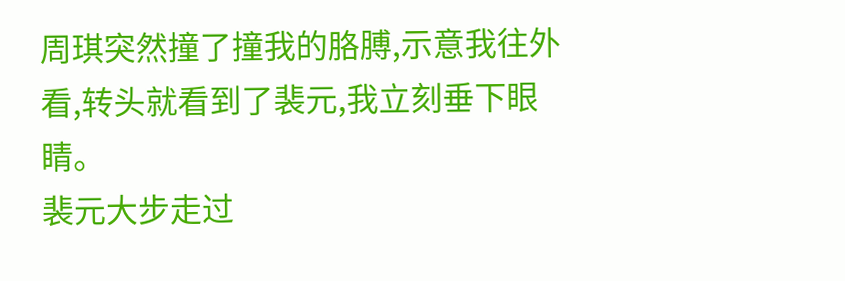周琪突然撞了撞我的胳膊,示意我往外看,转头就看到了裴元,我立刻垂下眼睛。
裴元大步走过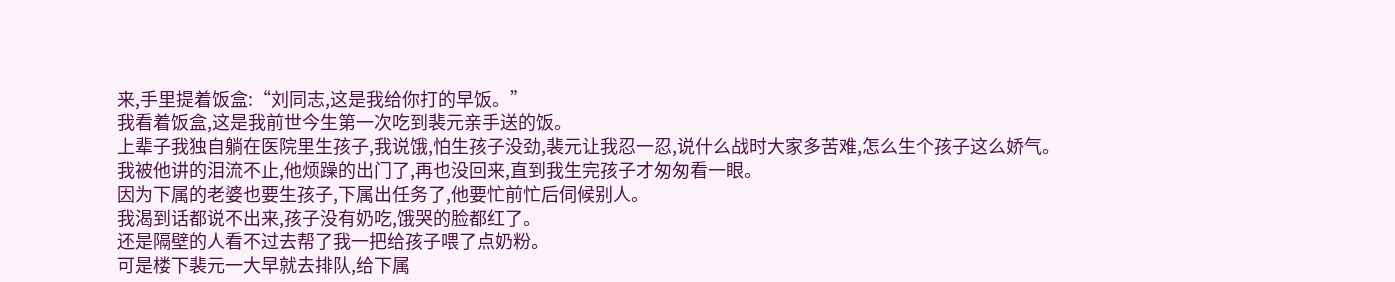来,手里提着饭盒:“刘同志,这是我给你打的早饭。”
我看着饭盒,这是我前世今生第一次吃到裴元亲手送的饭。
上辈子我独自躺在医院里生孩子,我说饿,怕生孩子没劲,裴元让我忍一忍,说什么战时大家多苦难,怎么生个孩子这么娇气。
我被他讲的泪流不止,他烦躁的出门了,再也没回来,直到我生完孩子才匆匆看一眼。
因为下属的老婆也要生孩子,下属出任务了,他要忙前忙后伺候别人。
我渴到话都说不出来,孩子没有奶吃,饿哭的脸都红了。
还是隔壁的人看不过去帮了我一把给孩子喂了点奶粉。
可是楼下裴元一大早就去排队,给下属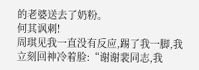的老婆送去了奶粉。
何其讽刺!
周琪见我一直没有反应,踢了我一脚,我立刻回神冷着脸:“谢谢裴同志,我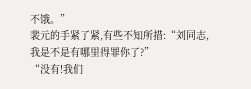不饿。”
裴元的手紧了紧,有些不知所措:“刘同志,我是不是有哪里得罪你了?”
“没有!我们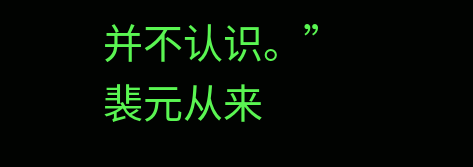并不认识。”
裴元从来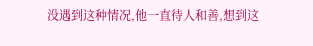没遇到这种情况,他一直待人和善,想到这